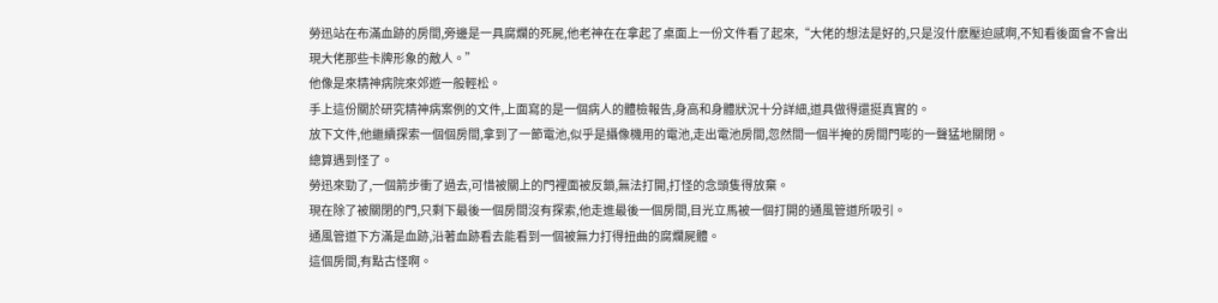勞迅站在布滿血跡的房間,旁邊是一具腐爛的死屍,他老神在在拿起了桌面上一份文件看了起來,“大佬的想法是好的,只是沒什麽壓迫感啊,不知看後面會不會出現大佬那些卡牌形象的敵人。”
他像是來精神病院來郊遊一般輕松。
手上這份關於研究精神病案例的文件,上面寫的是一個病人的體檢報告,身高和身體狀況十分詳細,道具做得還挺真實的。
放下文件,他繼續探索一個個房間,拿到了一節電池,似乎是攝像機用的電池,走出電池房間,忽然間一個半掩的房間門嘭的一聲猛地關閉。
總算遇到怪了。
勞迅來勁了,一個箭步衝了過去,可惜被關上的門裡面被反鎖,無法打開,打怪的念頭隻得放棄。
現在除了被關閉的門,只剩下最後一個房間沒有探索,他走進最後一個房間,目光立馬被一個打開的通風管道所吸引。
通風管道下方滿是血跡,沿著血跡看去能看到一個被無力打得扭曲的腐爛屍體。
這個房間,有點古怪啊。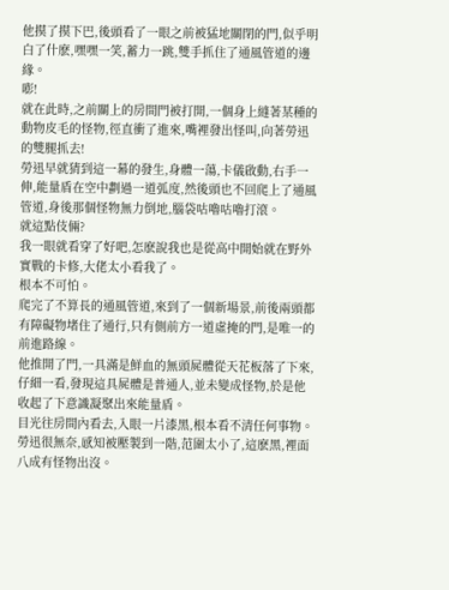他摸了摸下巴,後頭看了一眼之前被猛地關閉的門,似乎明白了什麽,嘿嘿一笑,蓄力一跳,雙手抓住了通風管道的邊緣。
嘭!
就在此時,之前關上的房間門被打開,一個身上縫著某種的動物皮毛的怪物,徑直衝了進來,嘴裡發出怪叫,向著勞迅的雙腿抓去!
勞迅早就猜到這一幕的發生,身體一蕩,卡儀啟動,右手一伸,能量盾在空中劃過一道弧度,然後頭也不回爬上了通風管道,身後那個怪物無力倒地,腦袋咕嚕咕嚕打滾。
就這點伎倆?
我一眼就看穿了好吧,怎麽說我也是從高中開始就在野外實戰的卡修,大佬太小看我了。
根本不可怕。
爬完了不算長的通風管道,來到了一個新場景,前後兩頭都有障礙物堵住了通行,只有側前方一道虛掩的門,是唯一的前進路線。
他推開了門,一具滿是鮮血的無頭屍體從天花板落了下來,仔細一看,發現這具屍體是普通人,並未變成怪物,於是他收起了下意識凝聚出來能量盾。
目光往房間內看去,入眼一片漆黑,根本看不清任何事物。
勞迅很無奈,感知被壓製到一階,范圍太小了,這麽黑,裡面八成有怪物出沒。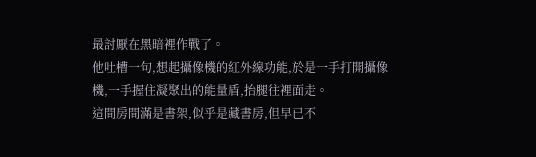最討厭在黑暗裡作戰了。
他吐槽一句,想起攝像機的紅外線功能,於是一手打開攝像機,一手握住凝聚出的能量盾,抬腿往裡面走。
這間房間滿是書架,似乎是藏書房,但早已不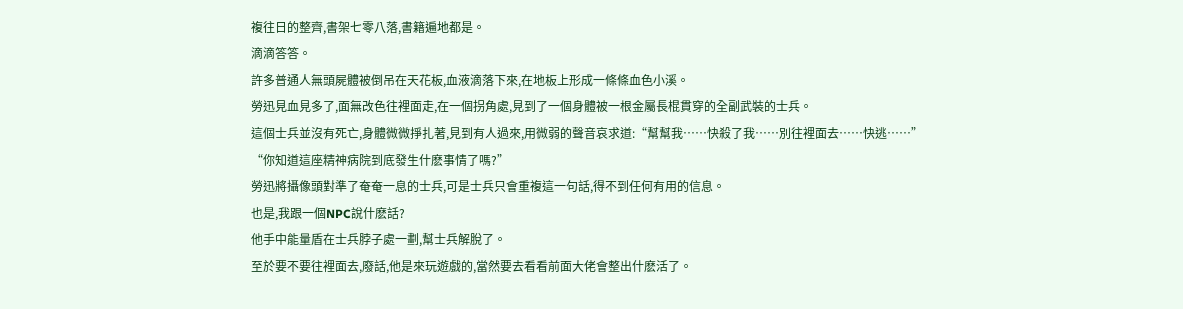複往日的整齊,書架七零八落,書籍遍地都是。
滴滴答答。
許多普通人無頭屍體被倒吊在天花板,血液滴落下來,在地板上形成一條條血色小溪。
勞迅見血見多了,面無改色往裡面走,在一個拐角處,見到了一個身體被一根金屬長棍貫穿的全副武裝的士兵。
這個士兵並沒有死亡,身體微微掙扎著,見到有人過來,用微弱的聲音哀求道:“幫幫我……快殺了我……別往裡面去……快逃……”
“你知道這座精神病院到底發生什麽事情了嗎?”
勞迅將攝像頭對準了奄奄一息的士兵,可是士兵只會重複這一句話,得不到任何有用的信息。
也是,我跟一個NPC說什麽話?
他手中能量盾在士兵脖子處一劃,幫士兵解脫了。
至於要不要往裡面去,廢話,他是來玩遊戲的,當然要去看看前面大佬會整出什麽活了。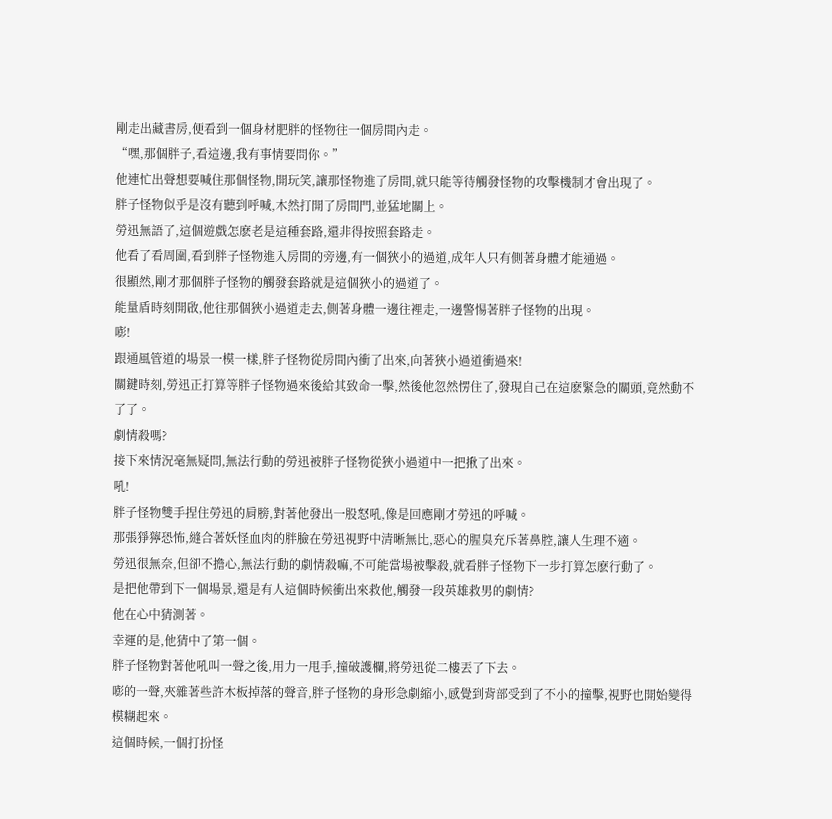剛走出藏書房,便看到一個身材肥胖的怪物往一個房間內走。
“嘿,那個胖子,看這邊,我有事情要問你。”
他連忙出聲想要喊住那個怪物,開玩笑,讓那怪物進了房間,就只能等待觸發怪物的攻擊機制才會出現了。
胖子怪物似乎是沒有聽到呼喊,木然打開了房間門,並猛地關上。
勞迅無語了,這個遊戲怎麽老是這種套路,還非得按照套路走。
他看了看周圍,看到胖子怪物進入房間的旁邊,有一個狹小的過道,成年人只有側著身體才能通過。
很顯然,剛才那個胖子怪物的觸發套路就是這個狹小的過道了。
能量盾時刻開啟,他往那個狹小過道走去,側著身體一邊往裡走,一邊警惕著胖子怪物的出現。
嘭!
跟通風管道的場景一模一樣,胖子怪物從房間內衝了出來,向著狹小過道衝過來!
關鍵時刻,勞迅正打算等胖子怪物過來後給其致命一擊,然後他忽然愣住了,發現自己在這麽緊急的關頭,竟然動不了了。
劇情殺嗎?
接下來情況毫無疑問,無法行動的勞迅被胖子怪物從狹小過道中一把揪了出來。
吼!
胖子怪物雙手捏住勞迅的肩膀,對著他發出一股怒吼,像是回應剛才勞迅的呼喊。
那張猙獰恐怖,縫合著妖怪血肉的胖臉在勞迅視野中清晰無比,惡心的腥臭充斥著鼻腔,讓人生理不適。
勞迅很無奈,但卻不擔心,無法行動的劇情殺嘛,不可能當場被擊殺,就看胖子怪物下一步打算怎麽行動了。
是把他帶到下一個場景,還是有人這個時候衝出來救他,觸發一段英雄救男的劇情?
他在心中猜測著。
幸運的是,他猜中了第一個。
胖子怪物對著他吼叫一聲之後,用力一甩手,撞破護欄,將勞迅從二樓丟了下去。
嘭的一聲,夾雜著些許木板掉落的聲音,胖子怪物的身形急劇縮小,感覺到背部受到了不小的撞擊,視野也開始變得模糊起來。
這個時候,一個打扮怪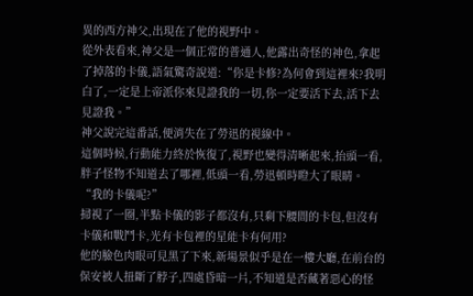異的西方神父,出現在了他的視野中。
從外表看來,神父是一個正常的普通人,他露出奇怪的神色,拿起了掉落的卡儀,語氣驚奇說道:“你是卡修?為何會到這裡來?我明白了,一定是上帝派你來見證我的一切,你一定要活下去,活下去見證我。”
神父說完這番話,便消失在了勞迅的視線中。
這個時候,行動能力終於恢復了,視野也變得清晰起來,抬頭一看,胖子怪物不知道去了哪裡,低頭一看,勞迅頓時瞪大了眼睛。
“我的卡儀呢?”
掃視了一圈,半點卡儀的影子都沒有,只剩下腰間的卡包,但沒有卡儀和戰鬥卡,光有卡包裡的星能卡有何用?
他的臉色肉眼可見黑了下來,新場景似乎是在一樓大廳,在前台的保安被人扭斷了脖子,四處昏暗一片,不知道是否藏著惡心的怪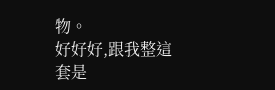物。
好好好,跟我整這套是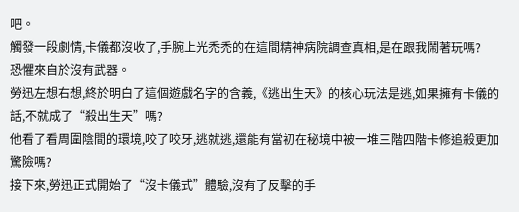吧。
觸發一段劇情,卡儀都沒收了,手腕上光禿禿的在這間精神病院調查真相,是在跟我鬧著玩嗎?
恐懼來自於沒有武器。
勞迅左想右想,終於明白了這個遊戲名字的含義,《逃出生天》的核心玩法是逃,如果擁有卡儀的話,不就成了“殺出生天”嗎?
他看了看周圍陰間的環境,咬了咬牙,逃就逃,還能有當初在秘境中被一堆三階四階卡修追殺更加驚險嗎?
接下來,勞迅正式開始了“沒卡儀式”體驗,沒有了反擊的手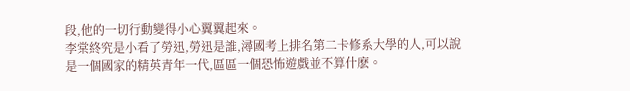段,他的一切行動變得小心翼翼起來。
李棠終究是小看了勞迅,勞迅是誰,潯國考上排名第二卡修系大學的人,可以說是一個國家的精英青年一代,區區一個恐怖遊戲並不算什麽。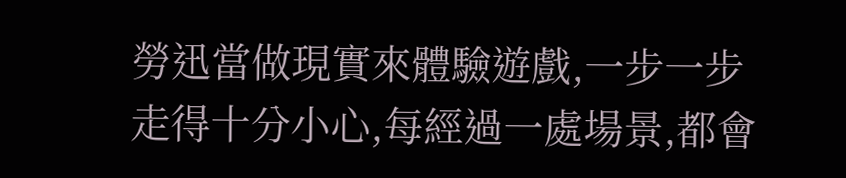勞迅當做現實來體驗遊戲,一步一步走得十分小心,每經過一處場景,都會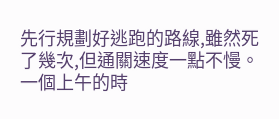先行規劃好逃跑的路線,雖然死了幾次,但通關速度一點不慢。
一個上午的時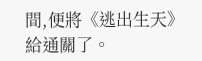間,便將《逃出生天》給通關了。